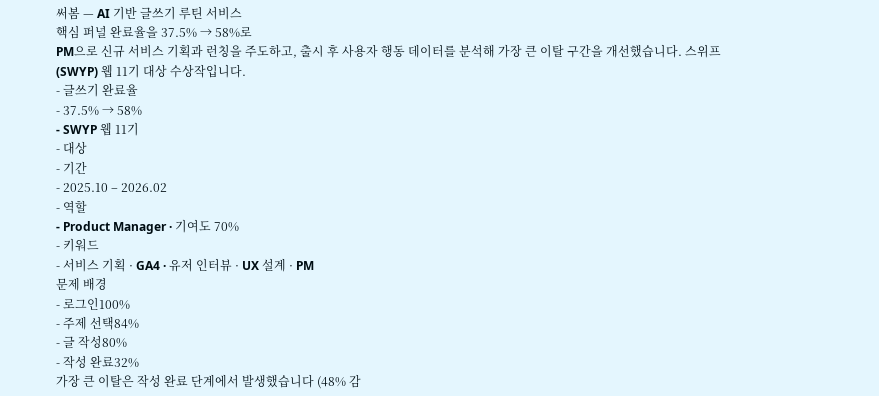써봄 — AI 기반 글쓰기 루틴 서비스
핵심 퍼널 완료율을 37.5% → 58%로
PM으로 신규 서비스 기획과 런칭을 주도하고, 출시 후 사용자 행동 데이터를 분석해 가장 큰 이탈 구간을 개선했습니다. 스위프(SWYP) 웹 11기 대상 수상작입니다.
- 글쓰기 완료율
- 37.5% → 58%
- SWYP 웹 11기
- 대상
- 기간
- 2025.10 – 2026.02
- 역할
- Product Manager · 기여도 70%
- 키워드
- 서비스 기획 · GA4 · 유저 인터뷰 · UX 설계 · PM
문제 배경
- 로그인100%
- 주제 선택84%
- 글 작성80%
- 작성 완료32%
가장 큰 이탈은 작성 완료 단계에서 발생했습니다 (48% 감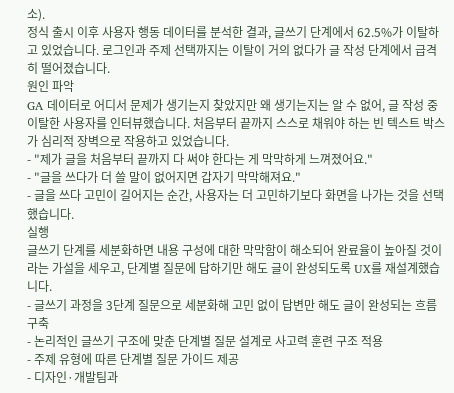소).
정식 출시 이후 사용자 행동 데이터를 분석한 결과, 글쓰기 단계에서 62.5%가 이탈하고 있었습니다. 로그인과 주제 선택까지는 이탈이 거의 없다가 글 작성 단계에서 급격히 떨어졌습니다.
원인 파악
GA 데이터로 어디서 문제가 생기는지 찾았지만 왜 생기는지는 알 수 없어, 글 작성 중 이탈한 사용자를 인터뷰했습니다. 처음부터 끝까지 스스로 채워야 하는 빈 텍스트 박스가 심리적 장벽으로 작용하고 있었습니다.
- "제가 글을 처음부터 끝까지 다 써야 한다는 게 막막하게 느껴졌어요."
- "글을 쓰다가 더 쓸 말이 없어지면 갑자기 막막해져요."
- 글을 쓰다 고민이 길어지는 순간, 사용자는 더 고민하기보다 화면을 나가는 것을 선택했습니다.
실행
글쓰기 단계를 세분화하면 내용 구성에 대한 막막함이 해소되어 완료율이 높아질 것이라는 가설을 세우고, 단계별 질문에 답하기만 해도 글이 완성되도록 UX를 재설계했습니다.
- 글쓰기 과정을 3단계 질문으로 세분화해 고민 없이 답변만 해도 글이 완성되는 흐름 구축
- 논리적인 글쓰기 구조에 맞춘 단계별 질문 설계로 사고력 훈련 구조 적용
- 주제 유형에 따른 단계별 질문 가이드 제공
- 디자인·개발팀과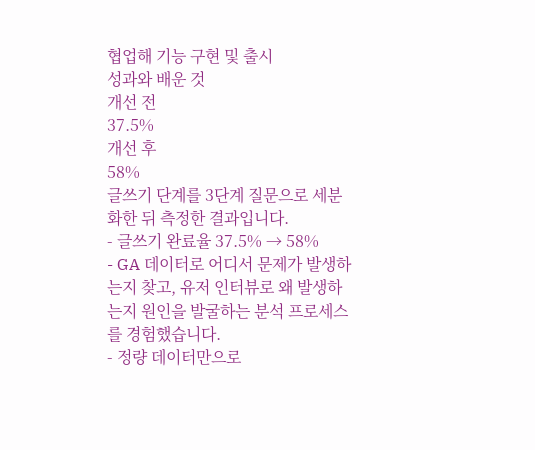협업해 기능 구현 및 출시
성과와 배운 것
개선 전
37.5%
개선 후
58%
글쓰기 단계를 3단계 질문으로 세분화한 뒤 측정한 결과입니다.
- 글쓰기 완료율 37.5% → 58%
- GA 데이터로 어디서 문제가 발생하는지 찾고, 유저 인터뷰로 왜 발생하는지 원인을 발굴하는 분석 프로세스를 경험했습니다.
- 정량 데이터만으로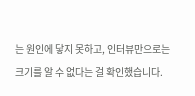는 원인에 닿지 못하고, 인터뷰만으로는 크기를 알 수 없다는 걸 확인했습니다.